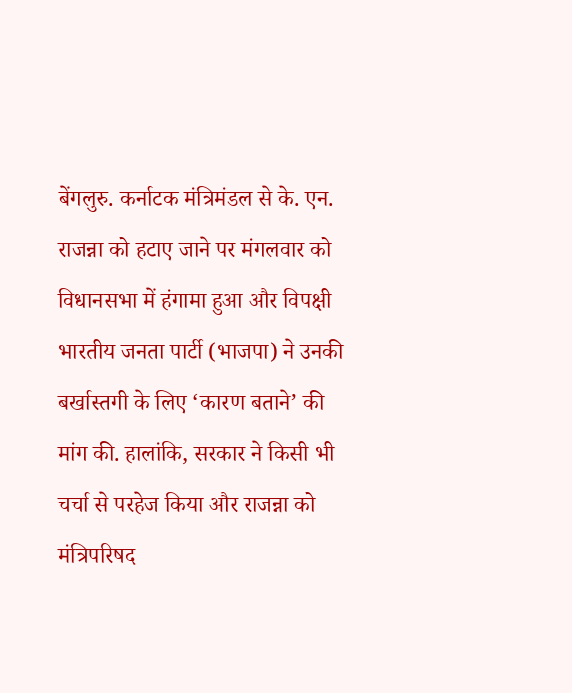बेंगलुरु. कर्नाटक मंत्रिमंडल से के. एन. राजन्ना को हटाए जाने पर मंगलवार को विधानसभा में हंगामा हुआ और विपक्षी भारतीय जनता पार्टी (भाजपा) ने उनकी बर्खास्तगी के लिए ‘कारण बताने’ की मांग की. हालांकि, सरकार ने किसी भी चर्चा से परहेज किया और राजन्ना को मंत्रिपरिषद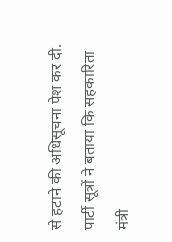से हटाने की अधिसूचना पेश कर दी.
पार्टी सूत्रों ने बताया कि सहकारिता मंत्री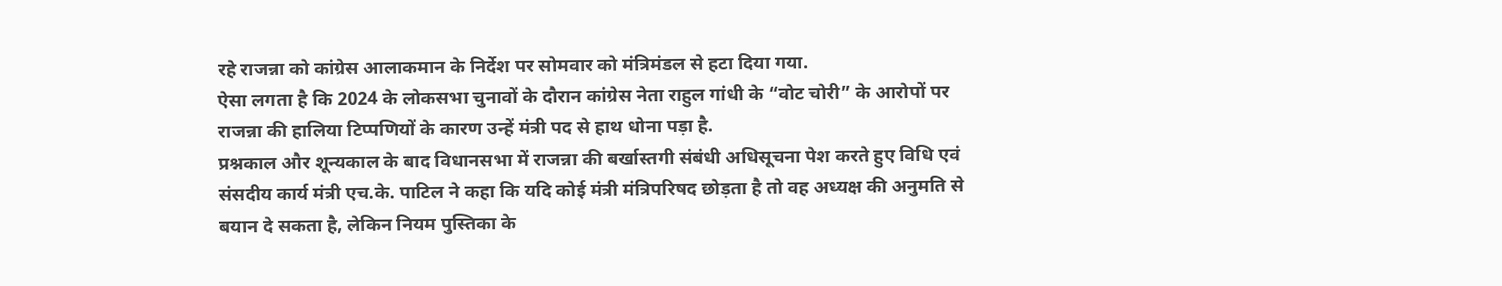रहे राजन्ना को कांग्रेस आलाकमान के निर्देश पर सोमवार को मंत्रिमंडल से हटा दिया गया.
ऐसा लगता है कि 2024 के लोकसभा चुनावों के दौरान कांग्रेस नेता राहुल गांधी के “वोट चोरी” के आरोपों पर राजन्ना की हालिया टिप्पणियों के कारण उन्हें मंत्री पद से हाथ धोना पड़ा है.
प्रश्नकाल और शून्यकाल के बाद विधानसभा में राजन्ना की बर्खास्तगी संबंधी अधिसूचना पेश करते हुए विधि एवं संसदीय कार्य मंत्री एच.के. पाटिल ने कहा कि यदि कोई मंत्री मंत्रिपरिषद छोड़ता है तो वह अध्यक्ष की अनुमति से बयान दे सकता है, लेकिन नियम पुस्तिका के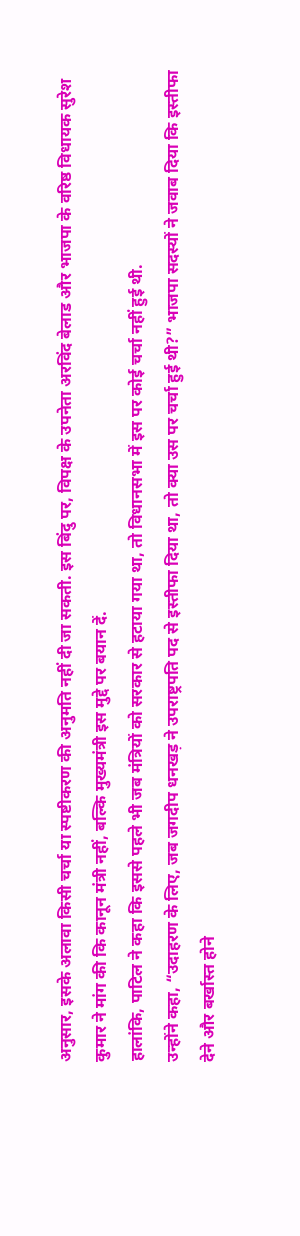अनुसार, इसके अलावा किसी चर्चा या स्पष्टीकरण की अनुमति नहीं दी जा सकती. इस बिंदु पर, विपक्ष के उपनेता अरविंद बेलाड और भाजपा के वरिष्ठ विधायक सुरेश कुमार ने मांग की कि कानून मंत्री नहीं, बल्कि मुख्यमंत्री इस मुद्दे पर बयान दें.
हालांकि, पाटिल ने कहा कि इससे पहले भी जब मंत्रियों को सरकार से हटाया गया था, तो विधानसभा में इस पर कोई चर्चा नहीं हुई थी.
उन्होंने कहा, “उदाहरण के लिए, जब जगदीप धनखड़ ने उपराष्ट्रपति पद से इस्तीफा दिया था, तो क्या उस पर चर्चा हुई थी?” भाजपा सदस्यों ने जवाब दिया कि इस्तीफा देने और बर्खास्त होने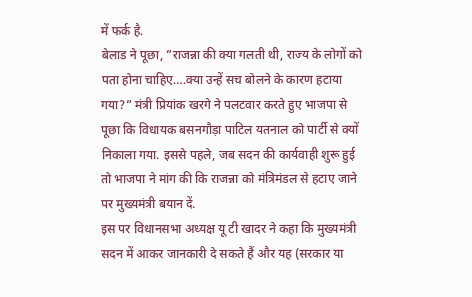में फर्क है.
बेलाड ने पूछा, ”राजन्ना की क्या गलती थी, राज्य के लोगों को पता होना चाहिए….क्या उन्हें सच बोलने के कारण हटाया गया?” मंत्री प्रियांक खरगे ने पलटवार करते हुए भाजपा से पूछा कि विधायक बसनगौड़ा पाटिल यतनाल को पार्टी से क्यों निकाला गया. इससे पहले, जब सदन की कार्यवाही शुरू हुई तो भाजपा ने मांग की कि राजन्ना को मंत्रिमंडल से हटाए जाने पर मुख्यमंत्री बयान दें.
इस पर विधानसभा अध्यक्ष यू टी खादर ने कहा कि मुख्यमंत्री सदन में आकर जानकारी दे सकते हैं और यह (सरकार या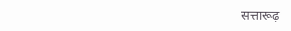सत्तारूढ़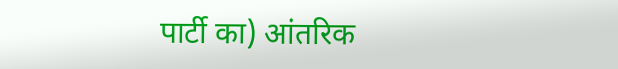पार्टी का) आंतरिक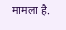मामला है.